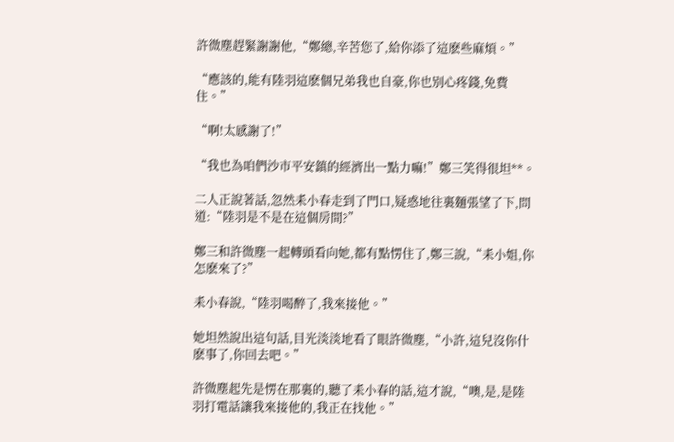許微塵趕緊謝謝他,“鄭總,辛苦您了,給你添了這麽些麻煩。”

“應該的,能有陸羽這麽個兄弟我也自豪,你也別心疼錢,免費住。”

“啊!太感謝了!”

“我也為咱們沙市平安鎮的經濟出一點力嘛!”鄭三笑得很坦**。

二人正說著話,忽然耒小春走到了門口,疑惑地往裏麵張望了下,問道:“陸羽是不是在這個房間?”

鄭三和許微塵一起轉頭看向她,都有點愣住了,鄭三說,“耒小姐,你怎麽來了?”

耒小春說,“陸羽喝醉了,我來接他。”

她坦然說出這句話,目光淡淡地看了眼許微塵,“小許,這兒沒你什麽事了,你回去吧。”

許微塵起先是愣在那裏的,聽了耒小春的話,這才說,“噢,是,是陸羽打電話讓我來接他的,我正在找他。”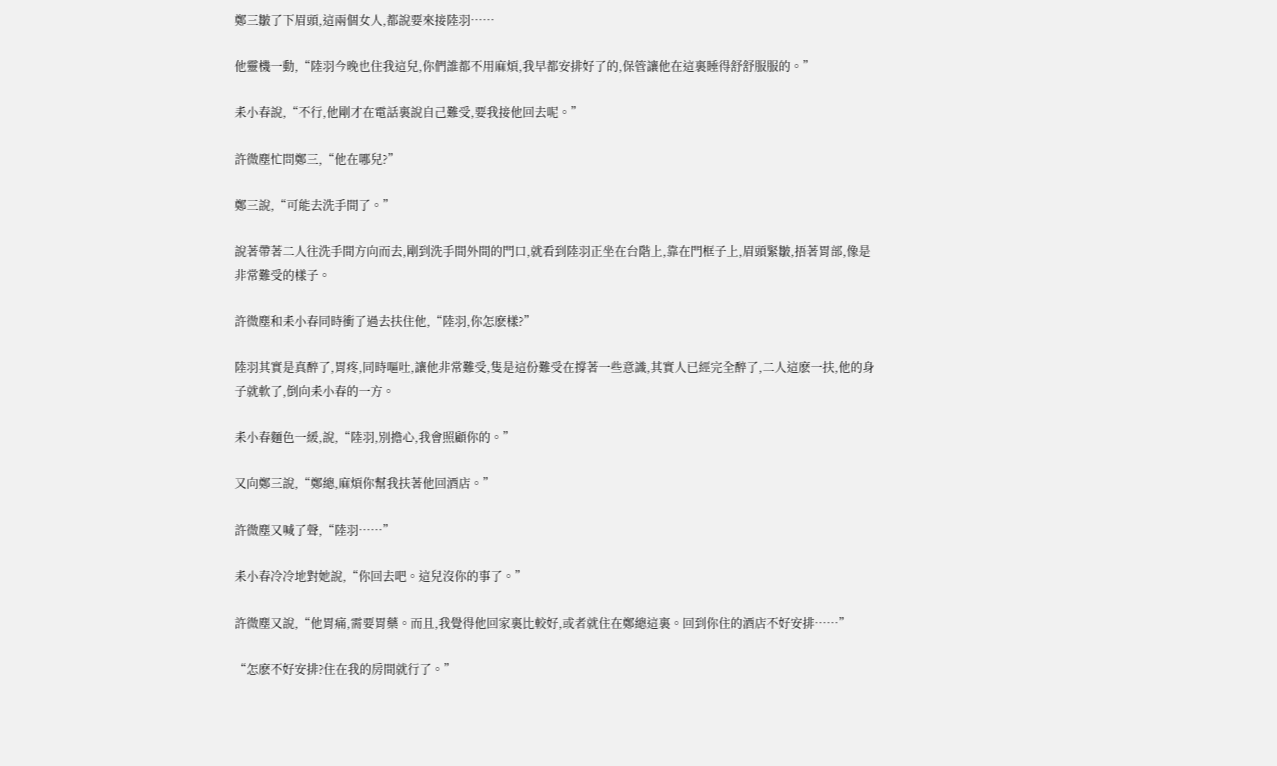鄭三皺了下眉頭,這兩個女人,都說要來接陸羽……

他靈機一動,“陸羽今晚也住我這兒,你們誰都不用麻煩,我早都安排好了的,保管讓他在這裏睡得舒舒服服的。”

耒小春說,“不行,他剛才在電話裏說自己難受,要我接他回去呢。”

許微塵忙問鄭三,“他在哪兒?”

鄭三說,“可能去洗手間了。”

說著帶著二人往洗手間方向而去,剛到洗手間外間的門口,就看到陸羽正坐在台階上,靠在門框子上,眉頭緊皺,捂著胃部,像是非常難受的樣子。

許微塵和耒小春同時衝了過去扶住他,“陸羽,你怎麽樣?”

陸羽其實是真醉了,胃疼,同時嘔吐,讓他非常難受,隻是這份難受在撐著一些意識,其實人已經完全醉了,二人這麽一扶,他的身子就軟了,倒向耒小春的一方。

耒小春麵色一緩,說,“陸羽,別擔心,我會照顧你的。”

又向鄭三說,“鄭總,麻煩你幫我扶著他回酒店。”

許微塵又喊了聲,“陸羽……”

耒小春冷冷地對她說,“你回去吧。這兒沒你的事了。”

許微塵又說,“他胃痛,需要胃藥。而且,我覺得他回家裏比較好,或者就住在鄭總這裏。回到你住的酒店不好安排……”

“怎麽不好安排?住在我的房間就行了。”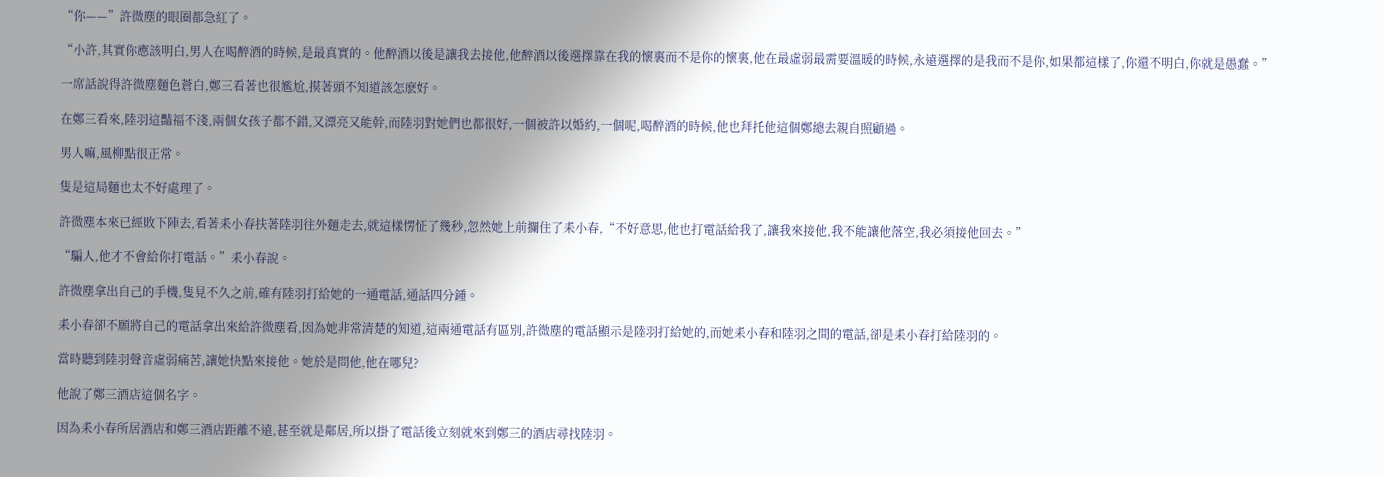“你——”許微塵的眼圈都急紅了。

“小許,其實你應該明白,男人在喝醉酒的時候,是最真實的。他醉酒以後是讓我去接他,他醉酒以後選擇靠在我的懷裏而不是你的懷裏,他在最虛弱最需要溫暖的時候,永遠選擇的是我而不是你,如果都這樣了,你還不明白,你就是愚蠢。”

一席話說得許微塵麵色蒼白,鄭三看著也很尷尬,摸著頭不知道該怎麽好。

在鄭三看來,陸羽這豔福不淺,兩個女孩子都不錯,又漂亮又能幹,而陸羽對她們也都很好,一個被許以婚約,一個呢,喝醉酒的時候,他也拜托他這個鄭總去親自照顧過。

男人嘛,風柳點很正常。

隻是這局麵也太不好處理了。

許微塵本來已經敗下陣去,看著耒小春扶著陸羽往外麵走去,就這樣愣怔了幾秒,忽然她上前攔住了耒小春,“不好意思,他也打電話給我了,讓我來接他,我不能讓他落空,我必須接他回去。”

“騙人,他才不會給你打電話。”耒小春說。

許微塵拿出自己的手機,隻見不久之前,確有陸羽打給她的一通電話,通話四分鍾。

耒小春卻不願將自己的電話拿出來給許微塵看,因為她非常清楚的知道,這兩通電話有區別,許微塵的電話顯示是陸羽打給她的,而她耒小春和陸羽之間的電話,卻是耒小春打給陸羽的。

當時聽到陸羽聲音虛弱痛苦,讓她快點來接他。她於是問他,他在哪兒?

他說了鄭三酒店這個名字。

因為耒小春所居酒店和鄭三酒店距離不遠,甚至就是鄰居,所以掛了電話後立刻就來到鄭三的酒店尋找陸羽。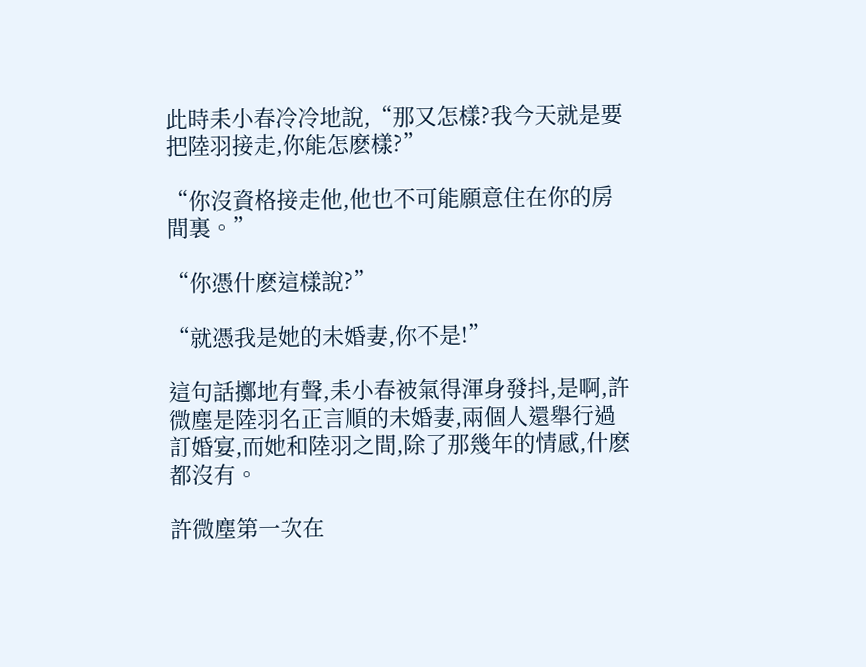此時耒小春冷冷地說,“那又怎樣?我今天就是要把陸羽接走,你能怎麽樣?”

“你沒資格接走他,他也不可能願意住在你的房間裏。”

“你憑什麽這樣說?”

“就憑我是她的未婚妻,你不是!”

這句話擲地有聲,耒小春被氣得渾身發抖,是啊,許微塵是陸羽名正言順的未婚妻,兩個人還舉行過訂婚宴,而她和陸羽之間,除了那幾年的情感,什麽都沒有。

許微塵第一次在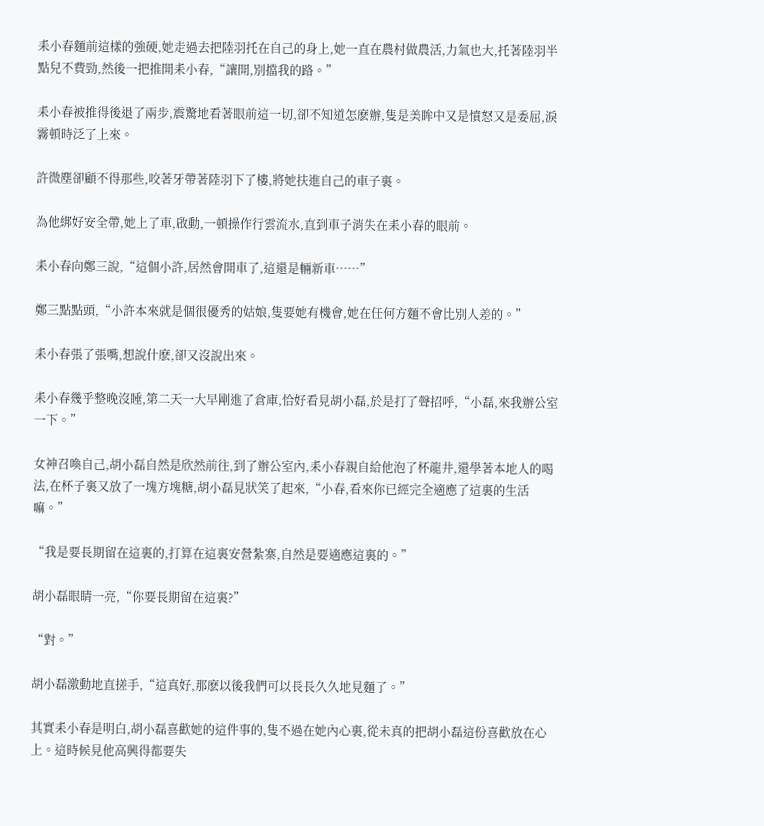耒小春麵前這樣的強硬,她走過去把陸羽托在自己的身上,她一直在農村做農活,力氣也大,托著陸羽半點兒不費勁,然後一把推開耒小春,“讓開,別擋我的路。”

耒小春被推得後退了兩步,震驚地看著眼前這一切,卻不知道怎麽辦,隻是美眸中又是憤怒又是委屈,淚霧頓時泛了上來。

許微塵卻顧不得那些,咬著牙帶著陸羽下了樓,將她扶進自己的車子裏。

為他綁好安全帶,她上了車,啟動,一頓操作行雲流水,直到車子消失在耒小春的眼前。

耒小春向鄭三說,“這個小許,居然會開車了,這還是輛新車……”

鄭三點點頭,“小許本來就是個很優秀的姑娘,隻要她有機會,她在任何方麵不會比別人差的。”

耒小春張了張嘴,想說什麽,卻又沒說出來。

耒小春幾乎整晚沒睡,第二天一大早剛進了倉庫,恰好看見胡小磊,於是打了聲招呼,“小磊,來我辦公室一下。”

女神召喚自己,胡小磊自然是欣然前往,到了辦公室內,耒小春親自給他泡了杯龍井,還學著本地人的喝法,在杯子裏又放了一塊方塊糖,胡小磊見狀笑了起來,“小春,看來你已經完全適應了這裏的生活嘛。”

“我是要長期留在這裏的,打算在這裏安營紮寨,自然是要適應這裏的。”

胡小磊眼睛一亮,“你要長期留在這裏?”

“對。”

胡小磊激動地直搓手,“這真好,那麽以後我們可以長長久久地見麵了。”

其實耒小春是明白,胡小磊喜歡她的這件事的,隻不過在她內心裏,從未真的把胡小磊這份喜歡放在心上。這時候見他高興得都要失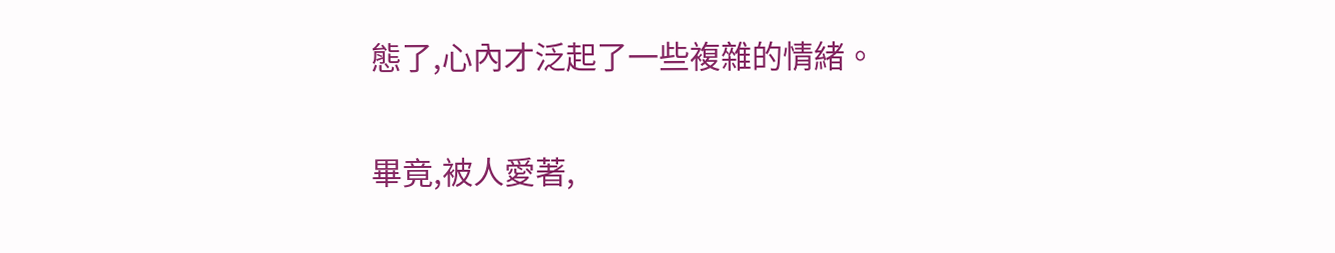態了,心內才泛起了一些複雜的情緒。

畢竟,被人愛著,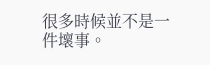很多時候並不是一件壞事。